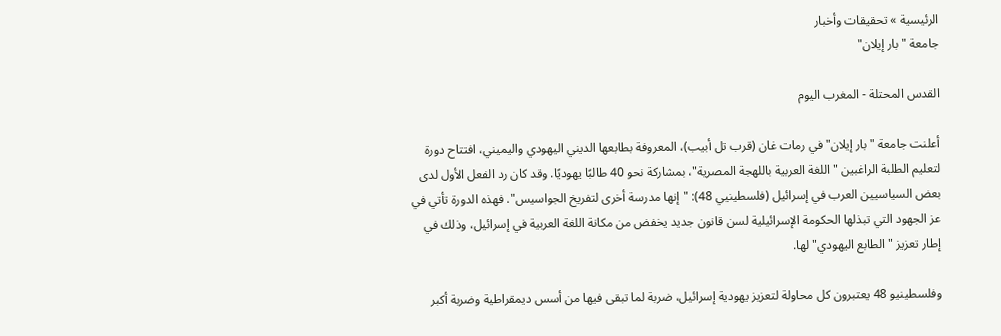الرئيسية » تحقيقات وأخبار
جامعة "بار إيلان"

القدس المحتلة - المغرب اليوم

أعلنت جامعة "بار إيلان" في رمات غان (قرب تل أبيب)، المعروفة بطابعها الديني اليهودي واليميني، افتتاح دورة لتعليم الطلبة الراغبين "اللغة العربية باللهجة المصرية"، بمشاركة نحو 40 طالبًا يهوديًا. وقد كان رد الفعل الأول لدى بعض السياسيين العرب في إسرائيل (فلسطينيي 48): "إنها مدرسة أخرى لتفريخ الجواسيس". فهذه الدورة تأتي في عز الجهود التي تبذلها الحكومة الإسرائيلية لسن قانون جديد يخفض من مكانة اللغة العربية في إسرائيل، وذلك في إطار تعزيز "الطابع اليهودي" لها.

وفلسطينيو 48 يعتبرون كل محاولة لتعزيز يهودية إسرائيل، ضربة لما تبقى فيها من أسس ديمقراطية وضربة أكبر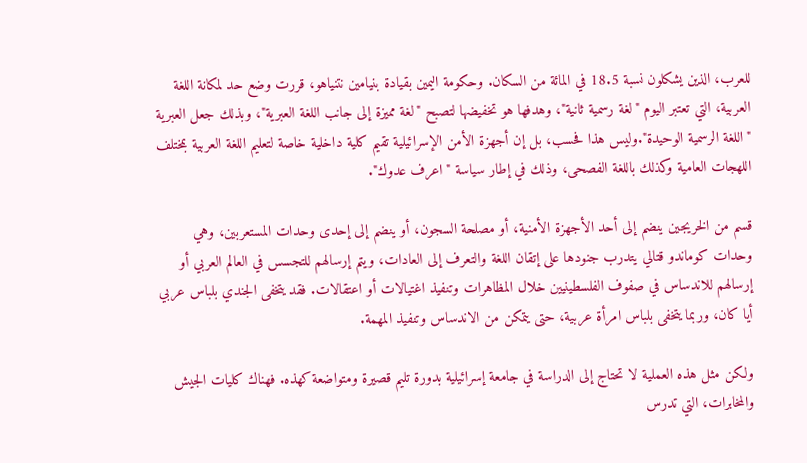للعرب، الذين يشكلون نسبة 18.5 في المائة من السكان. وحكومة اليمين بقيادة بنيامين نتنياهو، قررت وضع حد لمكانة اللغة العربية، التي تعتبر اليوم "لغة رسمية ثانية"، وهدفها هو تخفيضها لتصبح "لغة مميزة إلى جانب اللغة العبرية"، وبذلك جعل العبرية "اللغة الرسمية الوحيدة".وليس هذا فحسب، بل إن أجهزة الأمن الإسرائيلية تقيم كلية داخلية خاصة لتعليم اللغة العربية بمختلف اللهجات العامية وكذلك باللغة الفصحى، وذلك في إطار سياسة "اعرف عدوك".

قسم من الخريجين ينضم إلى أحد الأجهزة الأمنية، أو مصلحة السجون، أو ينضم إلى إحدى وحدات المستعربين، وهي وحدات كوماندو قتالي يتدرب جنودها على إتقان اللغة والتعرف إلى العادات، ويتم إرسالهم للتجسس في العالم العربي أو إرسالهم للاندساس في صفوف الفلسطينيين خلال المظاهرات وتنفيذ اغتيالات أو اعتقالات. فقد يتخفى الجندي بلباس عربي أيا كان، وربما يتخفى بلباس امرأة عربية، حتى يتمكن من الاندساس وتنفيذ المهمة.

ولكن مثل هذه العملية لا تحتاج إلى الدراسة في جامعة إسرائيلية بدورة تليم قصيرة ومتواضعة كهذه. فهناك كليات الجيش والمخابرات، التي تدرس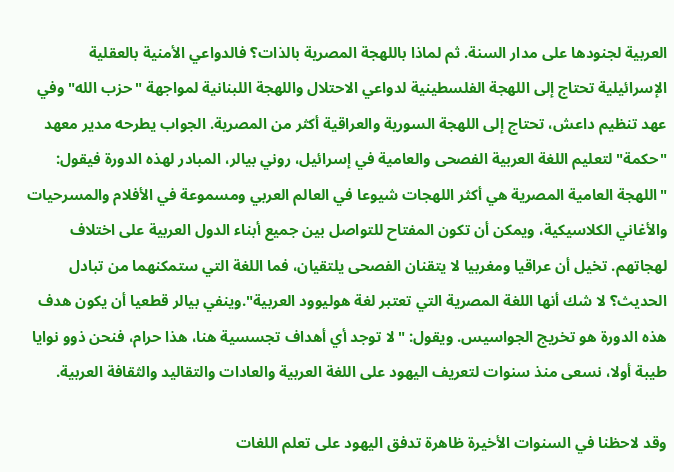العربية لجنودها على مدار السنة. ثم لماذا باللهجة المصرية بالذات؟ فالدواعي الأمنية بالعقلية الإسرائيلية تحتاج إلى اللهجة الفلسطينية لدواعي الاحتلال واللهجة اللبنانية لمواجهة "حزب الله" وفي عهد تنظيم داعش، تحتاج إلى اللهجة السورية والعراقية أكثر من المصرية. الجواب يطرحه مدير معهد "حكمة" لتعليم اللغة العربية الفصحى والعامية في إسرائيل، روني بيالر، المبادر لهذه الدورة فيقول: "اللهجة العامية المصرية هي أكثر اللهجات شيوعا في العالم العربي ومسموعة في الأفلام والمسرحيات والأغاني الكلاسيكية، ويمكن أن تكون المفتاح للتواصل بين جميع أبناء الدول العربية على اختلاف لهجاتهم. تخيل أن عراقيا ومغربيا لا يتقنان الفصحى يلتقيان، فما اللغة التي ستمكنهما من تبادل الحديث؟ لا شك أنها اللغة المصرية التي تعتبر لغة هوليوود العربية".وينفي بيالر قطعيا أن يكون هدف هذه الدورة هو تخريج الجواسيس. ويقول: "لا توجد أي أهداف تجسسية هنا، هذا حرام، فنحن ذوو نوايا طيبة أولا، نسعى منذ سنوات لتعريف اليهود على اللغة العربية والعادات والتقاليد والثقافة العربية.

وقد لاحظنا في السنوات الأخيرة ظاهرة تدفق اليهود على تعلم اللغات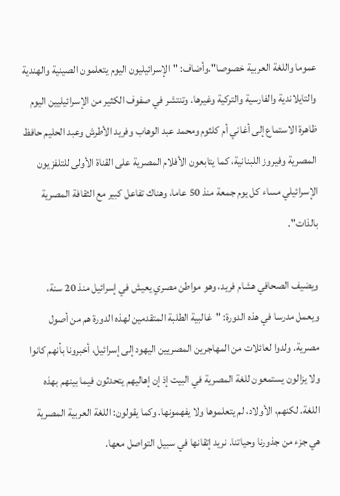عموما واللغة العربية خصوصا".وأضاف: "الإسرائيليون اليوم يتعلمون الصينية والهندية والتايلاندية والفارسية والتركية وغيرها. وتنتشر في صفوف الكثير من الإسرائيليين اليوم ظاهرة الاستماع إلى أغاني أم كلثوم ومحمد عبد الوهاب وفريد الأطرش وعبد الحليم حافظ المصرية وفيروز اللبنانية، كما يتابعون الأفلام المصرية على القناة الأولى للتلفزيون الإسرائيلي مساء كل يوم جمعة منذ 50 عاما، وهناك تفاعل كبير مع الثقافة المصرية بالذات".

ويضيف الصحافي هشام فريد، وهو مواطن مصري يعيش في إسرائيل منذ 20 سنة، ويعمل مدرسا في هذه الدورة: "غالبية الطلبة المتقدمين لهذه الدورة هم من أصول مصرية. ولدوا لعائلات من المهاجرين المصريين اليهود إلى إسرائيل، أخبرونا بأنهم كانوا ولا يزالون يستمعون للغة المصرية في البيت إذ إن إهاليهم يتحدثون فيما بينهم بهذه اللغة. لكنهم، الأولاد، لم يتعلموها ولا يفهمونها. وكما يقولون: اللغة العربية المصرية هي جزء من جذورنا وحياتنا. نريد إتقانها في سبيل التواصل معها.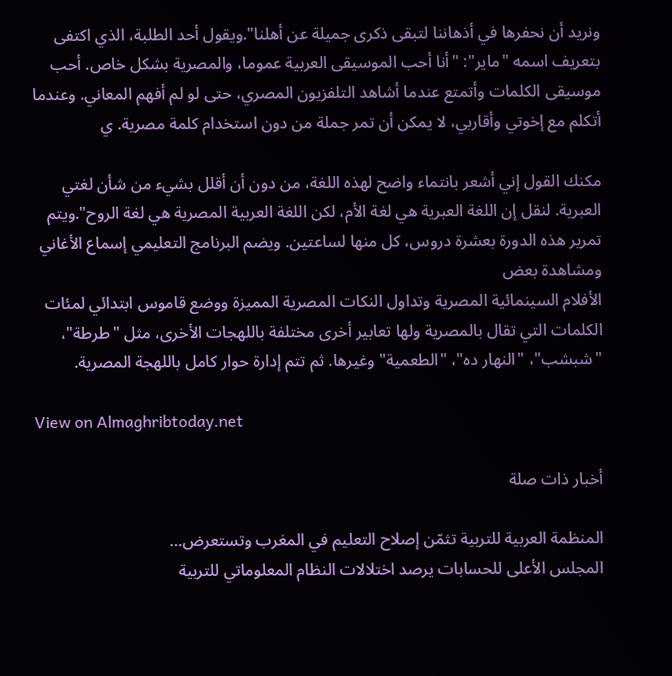ونريد أن نحفرها في أذهاننا لتبقى ذكرى جميلة عن أهلنا".ويقول أحد الطلبة، الذي اكتفى بتعريف اسمه "ماير": "أنا أحب الموسيقى العربية عموما، والمصرية بشكل خاص. أحب موسيقى الكلمات وأتمتع عندما أشاهد التلفزيون المصري، حتى لو لم أفهم المعاني. وعندما أتكلم مع إخوتي وأقاربي، لا يمكن أن تمر جملة من دون استخدام كلمة مصرية. ي

مكنك القول إني أشعر بانتماء واضح لهذه اللغة، من دون أن أقلل بشيء من شأن لغتي العبرية. لنقل إن اللغة العبرية هي لغة الأم، لكن اللغة العربية المصرية هي لغة الروح".ويتم تمرير هذه الدورة بعشرة دروس، كل منها لساعتين. ويضم البرنامج التعليمي إسماع الأغاني ومشاهدة بعض
الأفلام السينمائية المصرية وتداول النكات المصرية المميزة ووضع قاموس ابتدائي لمئات الكلمات التي تقال بالمصرية ولها تعابير أخرى مختلفة باللهجات الأخرى، مثل "طرطة"، "شبشب"، "النهار ده"، "الطعمية" وغيرها. ثم تتم إدارة حوار كامل باللهجة المصرية.

View on Almaghribtoday.net

أخبار ذات صلة

المنظمة العربية للتربية تثمّن إصلاح التعليم في المغرب وتستعرض…
المجلس الأعلى للحسابات يرصد اختلالات النظام المعلوماتي للتربية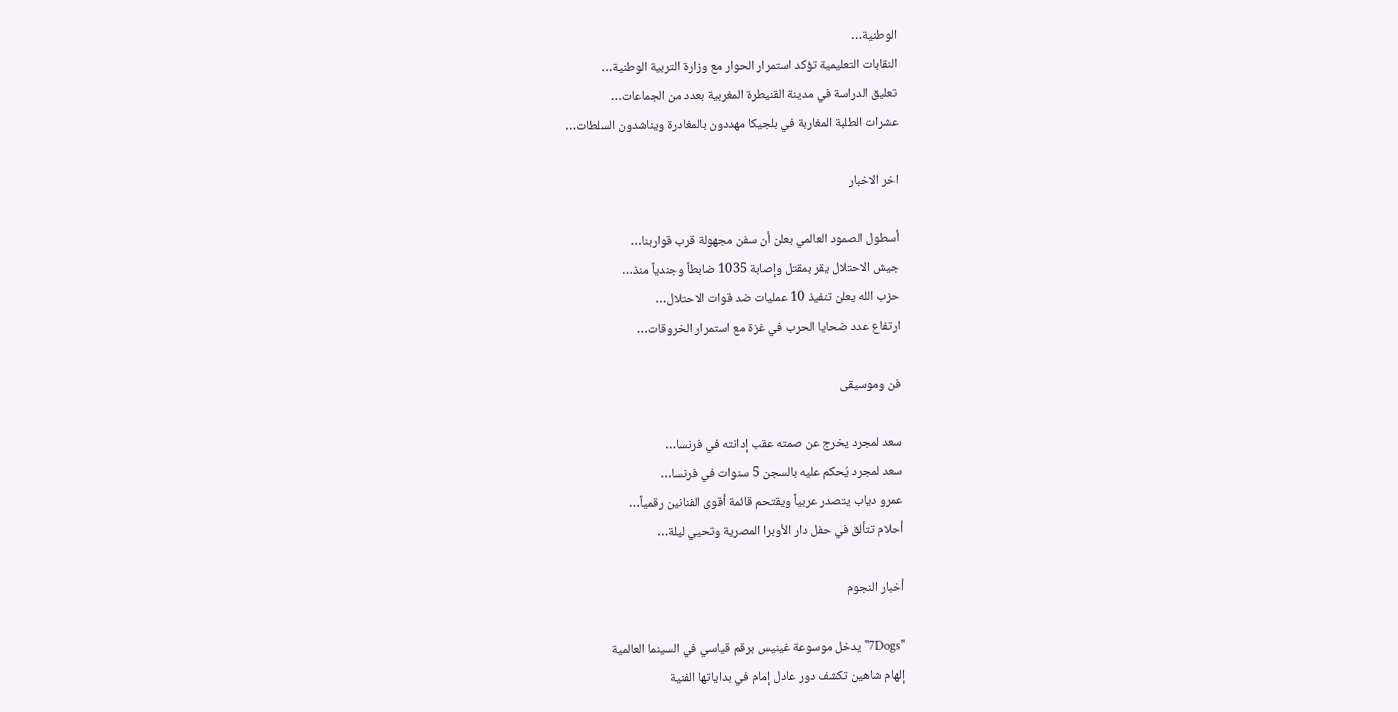الوطنية…
النقابات التعليمية تؤكد استمرار الحوار مع وزارة التربية الوطنية…
تعليق الدراسة في مدينة القنيطرة المغربية بعدد من الجماعات…
عشرات الطلبة المغاربة في بلجيكا مهددون بالمغادرة ويناشدون السلطات…

اخر الاخبار

أسطول الصمود العالمي بعلن أن سفن مجهولة قرب قواربنا…
جيش الاحتلال يقر بمقتل وإصابة 1035 ضابطاً وجندياً منذ…
حزب الله يعلن تنفيذ 10 عمليات ضد قوات الاحتلال…
ارتفاع عدد ضحايا الحرب في غزة مع استمرار الخروقات…

فن وموسيقى

سعد لمجرد يخرج عن صمته عقب إدانته في فرنسا…
سعد لمجرد يُحكم عليه بالسجن 5 سنوات في فرنسا…
عمرو دياب يتصدر عربياً ويقتحم قائمة أقوى الفنانين رقمياً…
أحلام تتألق في حفل دار الأوبرا المصرية وتحيي ليلة…

أخبار النجوم

"7Dogs" يدخل موسوعة غينيس برقم قياسي في السينما العالمية
إلهام شاهين تكشف دور عادل إمام في بداياتها الفنية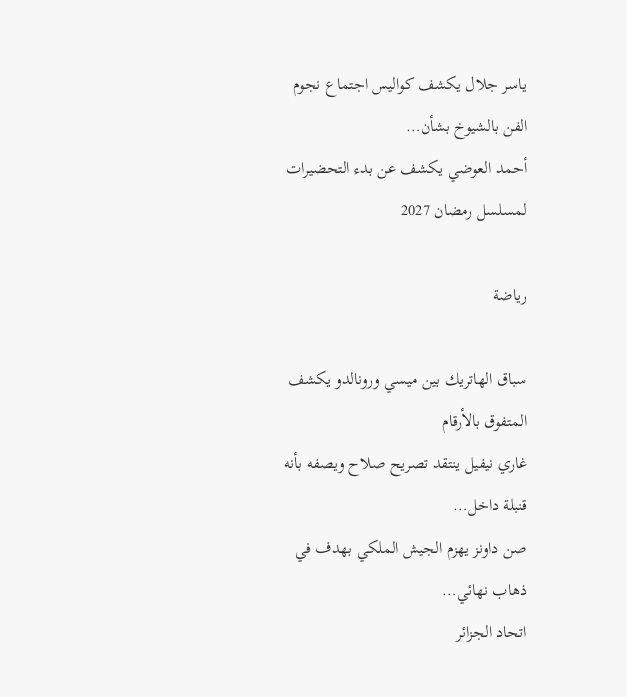ياسر جلال يكشف كواليس اجتماع نجوم الفن بالشيوخ بشأن…
أحمد العوضي يكشف عن بدء التحضيرات لمسلسل رمضان 2027

رياضة

سباق الهاتريك بين ميسي ورونالدو يكشف المتفوق بالأرقام
غاري نيفيل ينتقد تصريح صلاح ويصفه بأنه قنبلة داخل…
صن داونز يهزم الجيش الملكي بهدف في ذهاب نهائي…
اتحاد الجزائر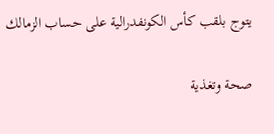يتوج بلقب كأس الكونفدرالية على حساب الزمالك

صحة وتغذية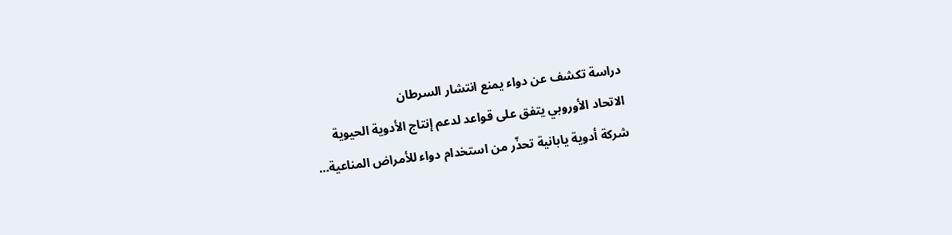دراسة تكشف عن دواء يمنع انتشار السرطان
الاتحاد الأوروبي يتفق على قواعد لدعم إنتاج الأدوية الحيوية
شركة أدوية يابانية تحذّر من استخدام دواء للأمراض المناعية…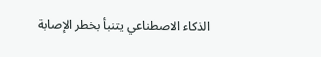الذكاء الاصطناعي يتنبأ بخطر الإصابة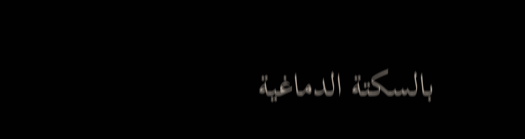بالسكتة الدماغية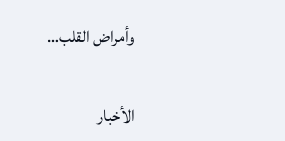وأمراض القلب…

الأخبار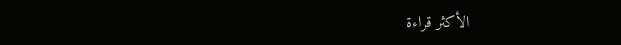الأكثر قراءة